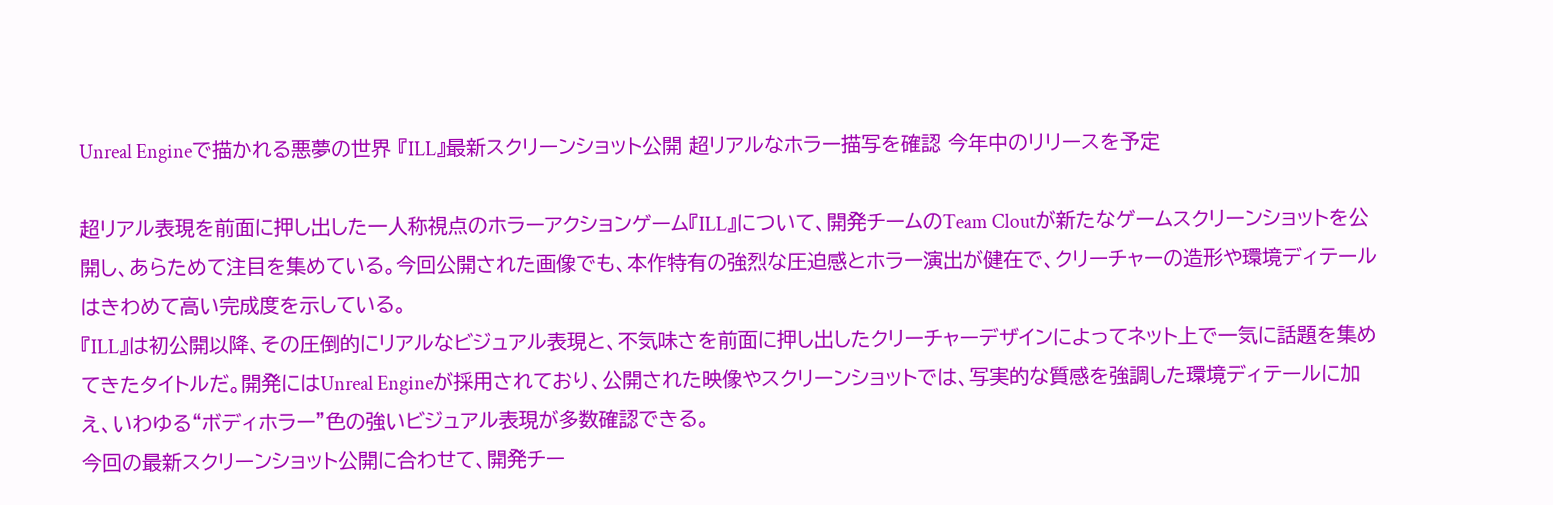Unreal Engineで描かれる悪夢の世界 『ILL』最新スクリーンショット公開 超リアルなホラー描写を確認 今年中のリリースを予定

超リアル表現を前面に押し出した一人称視点のホラーアクションゲーム『ILL』について、開発チームのTeam Cloutが新たなゲームスクリーンショットを公開し、あらためて注目を集めている。今回公開された画像でも、本作特有の強烈な圧迫感とホラー演出が健在で、クリーチャーの造形や環境ディテールはきわめて高い完成度を示している。
『ILL』は初公開以降、その圧倒的にリアルなビジュアル表現と、不気味さを前面に押し出したクリーチャーデザインによってネット上で一気に話題を集めてきたタイトルだ。開発にはUnreal Engineが採用されており、公開された映像やスクリーンショットでは、写実的な質感を強調した環境ディテールに加え、いわゆる“ボディホラー”色の強いビジュアル表現が多数確認できる。
今回の最新スクリーンショット公開に合わせて、開発チー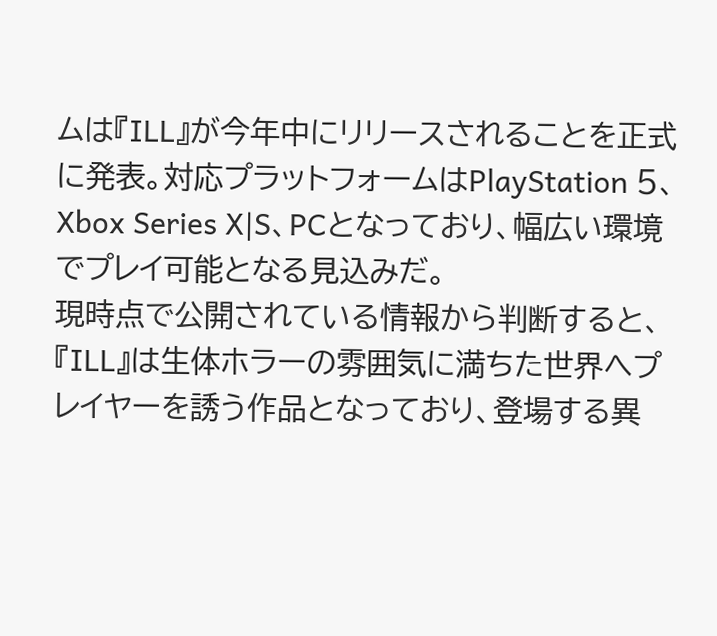ムは『ILL』が今年中にリリースされることを正式に発表。対応プラットフォームはPlayStation 5、Xbox Series X|S、PCとなっており、幅広い環境でプレイ可能となる見込みだ。
現時点で公開されている情報から判断すると、『ILL』は生体ホラーの雰囲気に満ちた世界へプレイヤーを誘う作品となっており、登場する異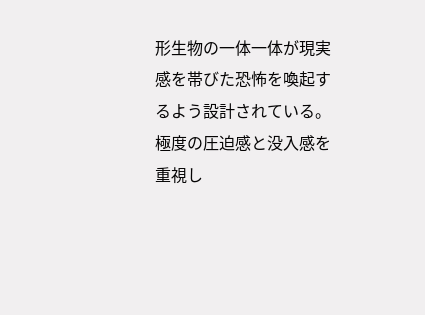形生物の一体一体が現実感を帯びた恐怖を喚起するよう設計されている。極度の圧迫感と没入感を重視し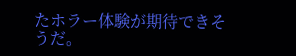たホラー体験が期待できそうだ。